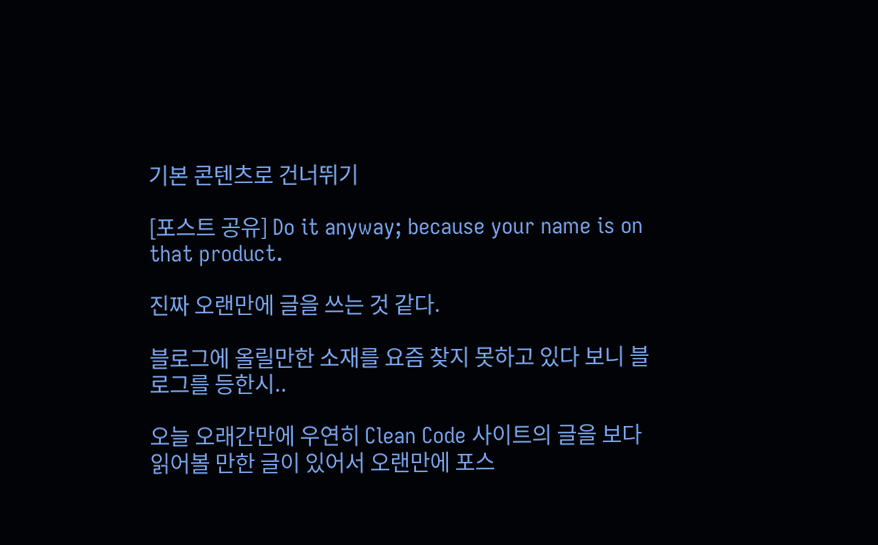기본 콘텐츠로 건너뛰기

[포스트 공유] Do it anyway; because your name is on that product.

진짜 오랜만에 글을 쓰는 것 같다.

블로그에 올릴만한 소재를 요즘 찾지 못하고 있다 보니 블로그를 등한시..

오늘 오래간만에 우연히 Clean Code 사이트의 글을 보다 읽어볼 만한 글이 있어서 오랜만에 포스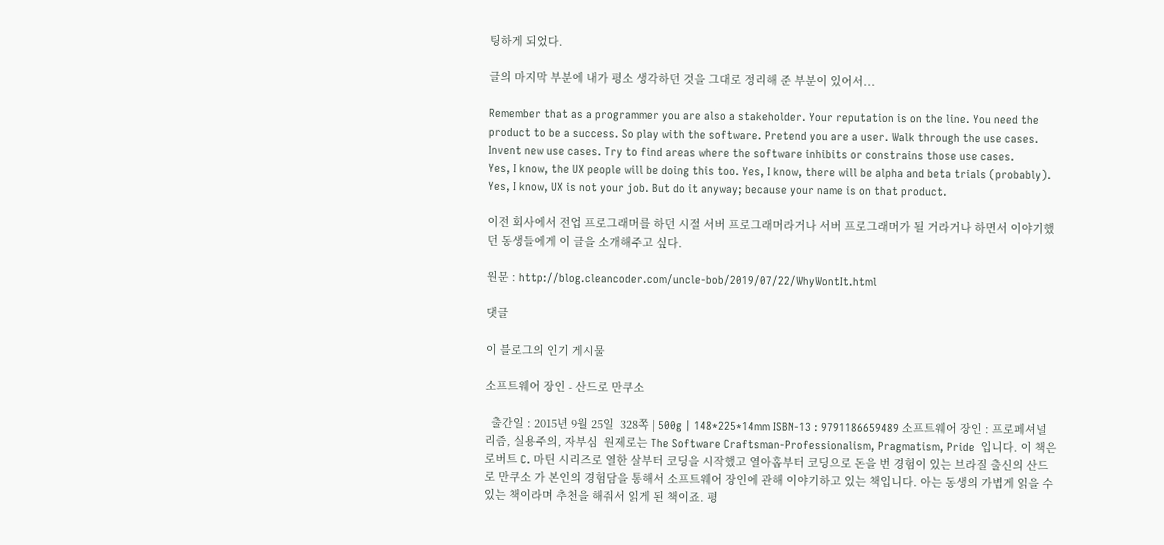팅하게 되었다.

글의 마지막 부분에 내가 평소 생각하던 것을 그대로 정리해 준 부분이 있어서...

Remember that as a programmer you are also a stakeholder. Your reputation is on the line. You need the product to be a success. So play with the software. Pretend you are a user. Walk through the use cases. Invent new use cases. Try to find areas where the software inhibits or constrains those use cases.
Yes, I know, the UX people will be doing this too. Yes, I know, there will be alpha and beta trials (probably). Yes, I know, UX is not your job. But do it anyway; because your name is on that product.

이전 회사에서 전업 프로그래머를 하던 시절 서버 프로그래머라거나 서버 프로그래머가 될 거라거나 하면서 이야기했던 동생들에게 이 글을 소개해주고 싶다.

원문 : http://blog.cleancoder.com/uncle-bob/2019/07/22/WhyWontIt.html

댓글

이 블로그의 인기 게시물

소프트웨어 장인 - 산드로 만쿠소

  출간일 : 2015년 9월 25일  328쪽 | 500g | 148*225*14mm ISBN-13 : 9791186659489 소프트웨어 장인 : 프로페셔널리즘, 실용주의, 자부심  원제로는 The Software Craftsman-Professionalism, Pragmatism, Pride  입니다. 이 책은 로버트 C. 마틴 시리즈로 열한 살부터 코딩을 시작했고 열아홉부터 코딩으로 돈을 번 경험이 있는 브라질 출신의 산드로 만쿠소 가 본인의 경험담을 통해서 소프트웨어 장인에 관해 이야기하고 있는 책입니다. 아는 동생의 가볍게 읽을 수 있는 책이라며 추천을 해줘서 읽게 된 책이죠. 평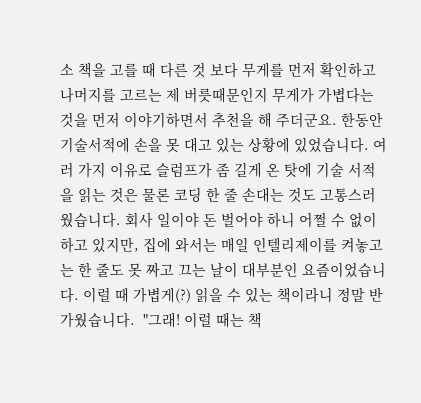소 책을 고를 때 다른 것 보다 무게를 먼저 확인하고 나머지를 고르는 제 버릇때문인지 무게가 가볍다는 것을 먼저 이야기하면서 추천을 해 주더군요. 한동안 기술서적에 손을 못 대고 있는 상황에 있었습니다. 여러 가지 이유로 슬럼프가 좀 길게 온 탓에 기술 서적을 읽는 것은 물론 코딩 한 줄 손대는 것도 고통스러웠습니다. 회사 일이야 돈 벌어야 하니 어쩔 수 없이 하고 있지만, 집에 와서는 매일 인텔리제이를 켜놓고는 한 줄도 못 짜고 끄는 날이 대부분인 요즘이었습니다. 이럴 때 가볍게(?) 읽을 수 있는 책이라니 정말 반가웠습니다.  "그래! 이럴 때는 책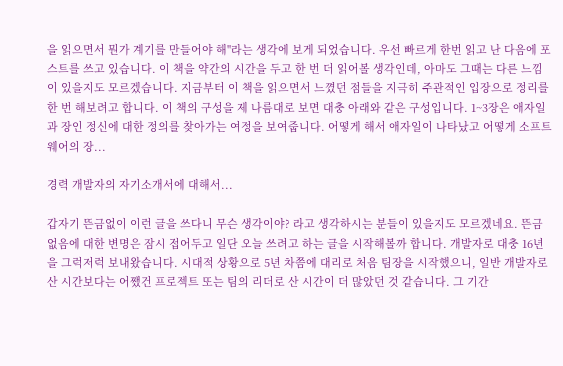을 읽으면서 뭔가 계기를 만들어야 해"라는 생각에 보게 되었습니다. 우선 빠르게 한번 읽고 난 다음에 포스트를 쓰고 있습니다. 이 책을 약간의 시간을 두고 한 번 더 읽어볼 생각인데, 아마도 그때는 다른 느낌이 있을지도 모르겠습니다. 지금부터 이 책을 읽으면서 느꼈던 점들을 지극히 주관적인 입장으로 정리를 한 번 해보려고 합니다. 이 책의 구성을 제 나름대로 보면 대충 아래와 같은 구성입니다. 1~3장은 애자일과 장인 정신에 대한 정의를 찾아가는 여정을 보여줍니다. 어떻게 해서 애자일이 나타났고 어떻게 소프트웨어의 장...

경력 개발자의 자기소개서에 대해서...

갑자기 뜬금없이 이런 글을 쓰다니 무슨 생각이야? 라고 생각하시는 분들이 있을지도 모르겠네요. 뜬금없음에 대한 변명은 잠시 접어두고 일단 오늘 쓰려고 하는 글을 시작해볼까 합니다. 개발자로 대충 16년을 그럭저럭 보내왔습니다. 시대적 상황으로 5년 차쯤에 대리로 처음 팀장을 시작했으니, 일반 개발자로 산 시간보다는 어쨌건 프로젝트 또는 팀의 리더로 산 시간이 더 많았던 것 같습니다. 그 기간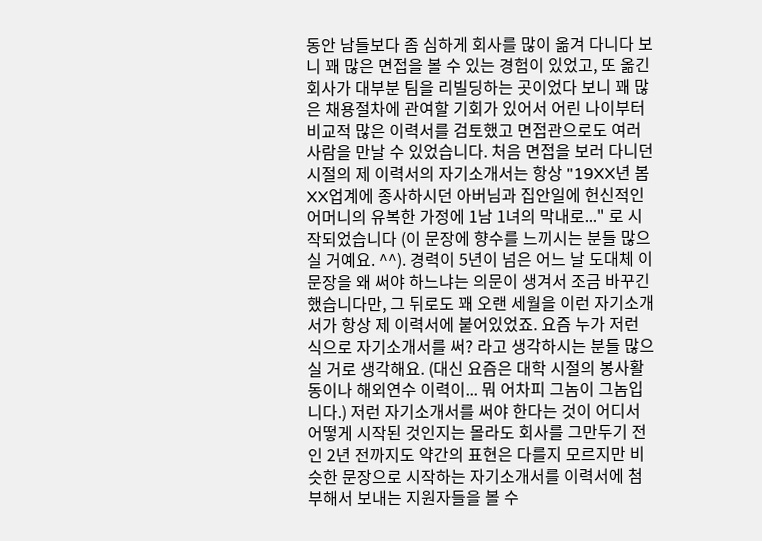동안 남들보다 좀 심하게 회사를 많이 옮겨 다니다 보니 꽤 많은 면접을 볼 수 있는 경험이 있었고, 또 옮긴 회사가 대부분 팀을 리빌딩하는 곳이었다 보니 꽤 많은 채용절차에 관여할 기회가 있어서 어린 나이부터 비교적 많은 이력서를 검토했고 면접관으로도 여러 사람을 만날 수 있었습니다. 처음 면접을 보러 다니던 시절의 제 이력서의 자기소개서는 항상 "19XX년 봄 XX업계에 종사하시던 아버님과 집안일에 헌신적인 어머니의 유복한 가정에 1남 1녀의 막내로..." 로 시작되었습니다 (이 문장에 향수를 느끼시는 분들 많으실 거예요. ^^). 경력이 5년이 넘은 어느 날 도대체 이 문장을 왜 써야 하느냐는 의문이 생겨서 조금 바꾸긴 했습니다만, 그 뒤로도 꽤 오랜 세월을 이런 자기소개서가 항상 제 이력서에 붙어있었죠. 요즘 누가 저런 식으로 자기소개서를 써? 라고 생각하시는 분들 많으실 거로 생각해요. (대신 요즘은 대학 시절의 봉사활동이나 해외연수 이력이... 뭐 어차피 그놈이 그놈입니다.) 저런 자기소개서를 써야 한다는 것이 어디서 어떻게 시작된 것인지는 몰라도 회사를 그만두기 전인 2년 전까지도 약간의 표현은 다를지 모르지만 비슷한 문장으로 시작하는 자기소개서를 이력서에 첨부해서 보내는 지원자들을 볼 수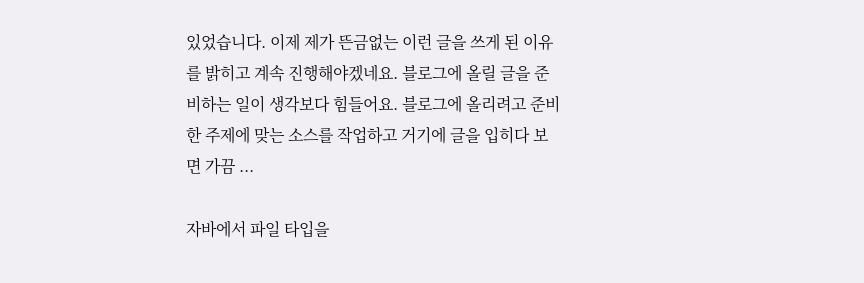있었습니다. 이제 제가 뜬금없는 이런 글을 쓰게 된 이유를 밝히고 계속 진행해야겠네요. 블로그에 올릴 글을 준비하는 일이 생각보다 힘들어요. 블로그에 올리려고 준비한 주제에 맞는 소스를 작업하고 거기에 글을 입히다 보면 가끔 ...

자바에서 파일 타입을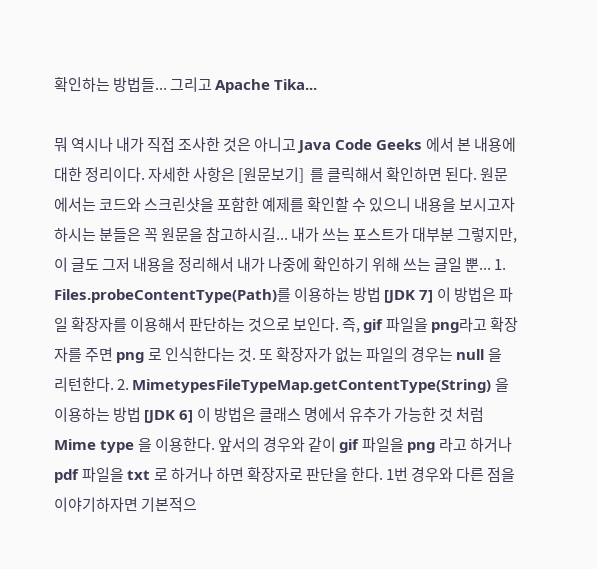확인하는 방법들... 그리고 Apache Tika...

뭐 역시나 내가 직접 조사한 것은 아니고 Java Code Geeks 에서 본 내용에 대한 정리이다. 자세한 사항은 [원문보기]  를 클릭해서 확인하면 된다. 원문에서는 코드와 스크린샷을 포함한 예제를 확인할 수 있으니 내용을 보시고자 하시는 분들은 꼭 원문을 참고하시길... 내가 쓰는 포스트가 대부분 그렇지만, 이 글도 그저 내용을 정리해서 내가 나중에 확인하기 위해 쓰는 글일 뿐... 1. Files.probeContentType(Path)를 이용하는 방법 [JDK 7] 이 방법은 파일 확장자를 이용해서 판단하는 것으로 보인다. 즉, gif 파일을 png라고 확장자를 주면 png 로 인식한다는 것. 또 확장자가 없는 파일의 경우는 null 을 리턴한다. 2. MimetypesFileTypeMap.getContentType(String) 을 이용하는 방법 [JDK 6] 이 방법은 클래스 명에서 유추가 가능한 것 처럼 Mime type 을 이용한다. 앞서의 경우와 같이 gif 파일을 png 라고 하거나 pdf 파일을 txt 로 하거나 하면 확장자로 판단을 한다. 1번 경우와 다른 점을 이야기하자면 기본적으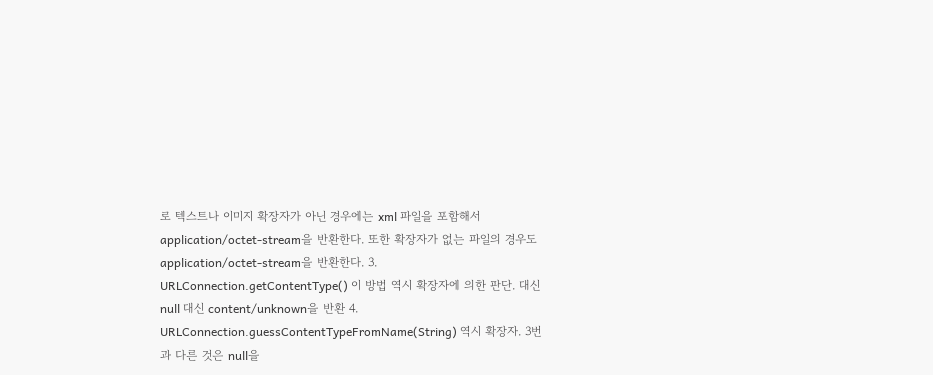로 텍스트나 이미지 확장자가 아닌 경우에는 xml 파일을 포함해서 application/octet-stream을 반환한다. 또한 확장자가 없는 파일의 경우도 application/octet-stream을 반환한다. 3. URLConnection.getContentType() 이 방법 역시 확장자에 의한 판단. 대신 null 대신 content/unknown을 반환 4. URLConnection.guessContentTypeFromName(String) 역시 확장자. 3번과 다른 것은 null을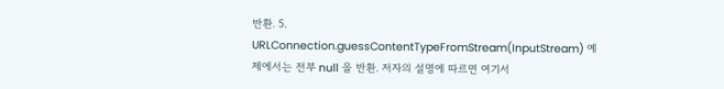반환. 5. URLConnection.guessContentTypeFromStream(InputStream) 예제에서는 전부 null 을 반환. 저자의 설명에 따르면 여기서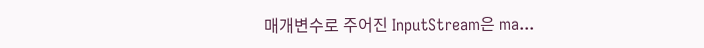매개변수로 주어진 InputStream은 ma...